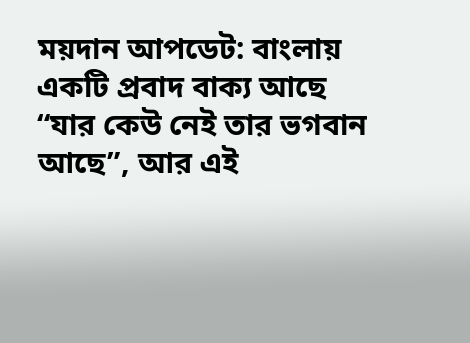ময়দান আপডেট: বাংলায় একটি প্রবাদ বাক্য আছে “যার কেউ নেই তার ভগবান আছে”, আর এই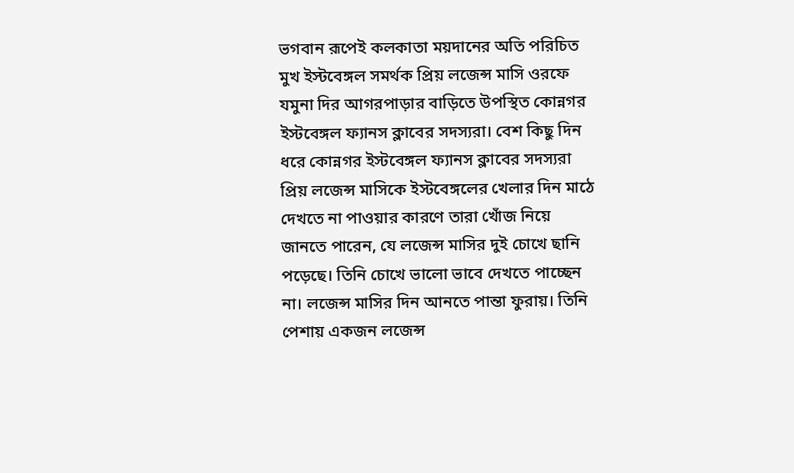ভগবান রূপেই কলকাতা ময়দানের অতি পরিচিত মুখ ইস্টবেঙ্গল সমর্থক প্ৰিয় লজেন্স মাসি ওরফে যমুনা দির আগরপাড়ার বাড়িতে উপস্থিত কোন্নগর ইস্টবেঙ্গল ফ্যানস ক্লাবের সদস্যরা। বেশ কিছু দিন ধরে কোন্নগর ইস্টবেঙ্গল ফ্যানস ক্লাবের সদস্যরা প্ৰিয় লজেন্স মাসিকে ইস্টবেঙ্গলের খেলার দিন মাঠে দেখতে না পাওয়ার কারণে তারা খোঁজ নিয়ে জানতে পারেন, যে লজেন্স মাসির দুই চোখে ছানি পড়েছে। তিনি চোখে ভালো ভাবে দেখতে পাচ্ছেন না। লজেন্স মাসির দিন আনতে পান্তা ফুরায়। তিনি পেশায় একজন লজেন্স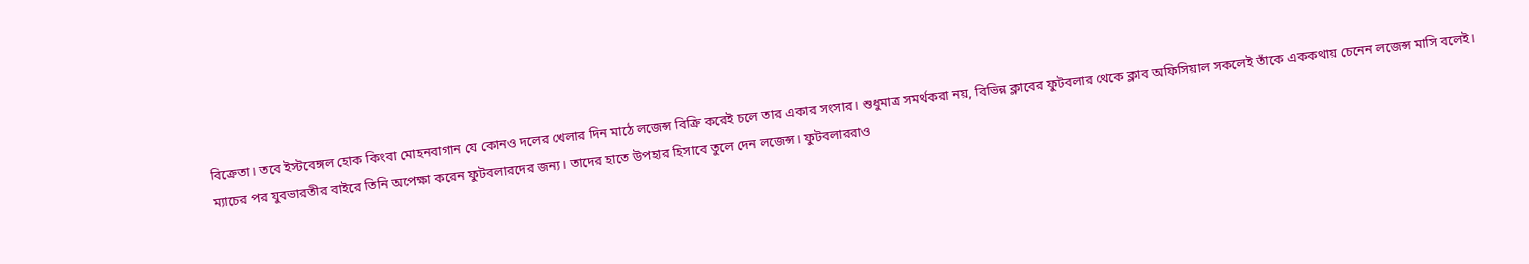বিক্রেতা। তবে ইস্টবেঙ্গল হোক কিংবা মোহনবাগান যে কোনও দলের খেলার দিন মাঠে লজেন্স বিক্রি করেই চলে তার একার সংসার। শুধুমাত্র সমর্থকরা নয়, বিভিন্ন ক্লাবের ফুটবলার থেকে ক্লাব অফিসিয়াল সকলেই তাঁকে এককথায় চেনেন লজেন্স মাসি বলেই। ম্যাচের পর যুবভারতীর বাইরে তিনি অপেক্ষা করেন ফুটবলারদের জন্য। তাদের হাতে উপহার হিসাবে তুলে দেন লজেন্স। ফুটবলাররাও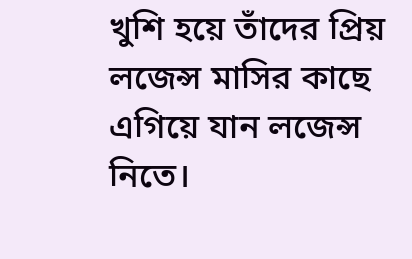খুশি হয়ে তাঁদের প্রিয় লজেন্স মাসির কাছে এগিয়ে যান লজেন্স নিতে।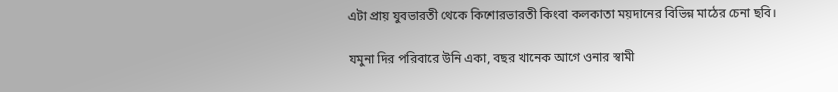এটা প্রায় যুবভারতী থেকে কিশোরভারতী কিংবা কলকাতা ময়দানের বিভিন্ন মাঠের চেনা ছবি।

যমুনা দির পরিবারে উনি একা, বছর খানেক আগে ওনার স্বামী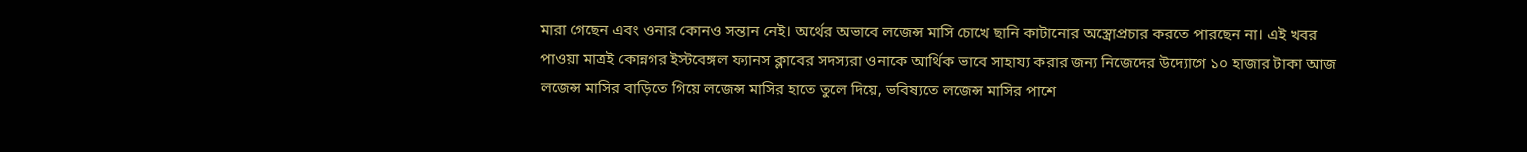মারা গেছেন এবং ওনার কোনও সন্তান নেই। অর্থের অভাবে লজেন্স মাসি চোখে ছানি কাটানোর অস্ত্রোপ্রচার করতে পারছেন না। এই খবর পাওয়া মাত্রই কোন্নগর ইস্টবেঙ্গল ফ্যানস ক্লাবের সদস্যরা ওনাকে আর্থিক ভাবে সাহায্য করার জন্য নিজেদের উদ্যোগে ১০ হাজার টাকা আজ লজেন্স মাসির বাড়িতে গিয়ে লজেন্স মাসির হাতে তুলে দিয়ে, ভবিষ্যতে লজেন্স মাসির পাশে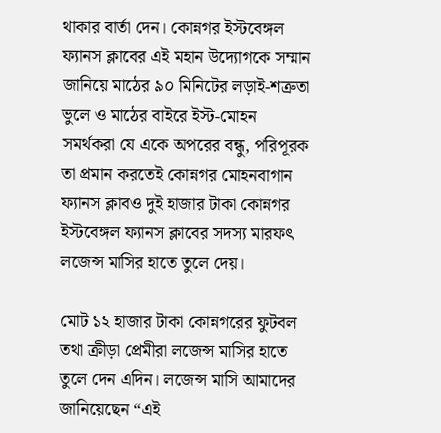থাকার বার্তা দেন। কোন্নগর ইস্টবেঙ্গল ফ্যানস ক্লাবের এই মহান উদ্যোগকে সম্মান জানিয়ে মাঠের ৯০ মিনিটের লড়াই-শত্রুতা ভুলে ও মাঠের বাইরে ইস্ট-মোহন সমর্থকরা যে একে অপরের বন্ধু, পরিপূরক তা প্রমান করতেই কোন্নগর মোহনবাগান ফ্যানস ক্লাবও দুই হাজার টাকা কোন্নগর ইস্টবেঙ্গল ফ্যানস ক্লাবের সদস্য মারফৎ লজেন্স মাসির হাতে তুলে দেয়।

মোট ১২ হাজার টাকা কোন্নগরের ফুটবল তথা ক্রীড়া প্রেমীরা লজেন্স মাসির হাতে তুলে দেন এদিন। লজেন্স মাসি আমাদের জানিয়েছেন “এই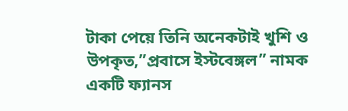টাকা পেয়ে তিনি অনেকটাই খুশি ও উপকৃত,”প্রবাসে ইস্টবেঙ্গল” নামক একটি ফ্যানস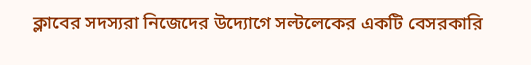ক্লাবের সদস্যরা নিজেদের উদ্যোগে সল্টলেকের একটি বেসরকারি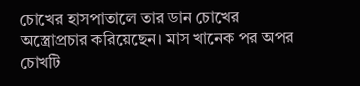চোখের হাসপাতালে তার ডান চোখের অস্ত্রোপ্রচার করিয়েছেন। মাস খানেক পর অপর চোখটি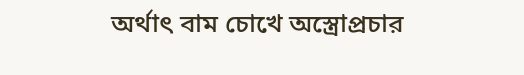অর্থাৎ বাম চোখে অস্ত্রোপ্রচার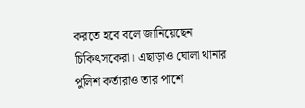করতে হবে বলে জানিয়েছেন চিকিৎসকেরা। এছাড়াও ঘোলা থানার পুলিশ কর্তারাও তার পাশে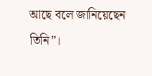আছে বলে জানিয়েছেন তিনি”।